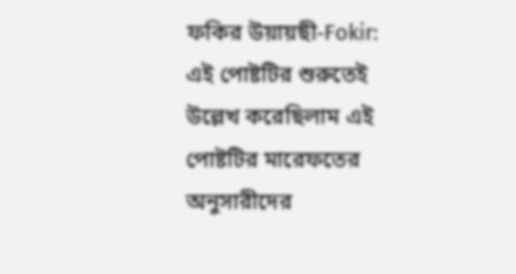ফকির উয়ায়ছী-Fokir:
এই পোষ্টটির শুরুতেই উল্লেখ করেছিলাম এই পোষ্টটির মারেফতের অনুসারীদের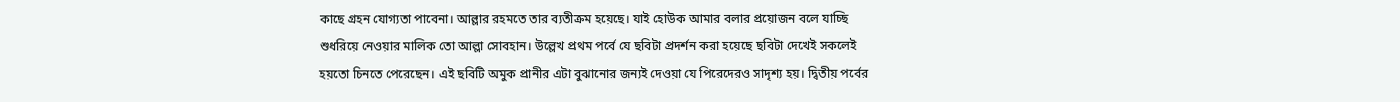কাছে গ্রহন যোগ্যতা পাবেনা। আল্লার রহমতে তার ব্যতীক্রম হয়েছে। যাই হোউক আমার বলার প্রয়োজন বলে যাচ্ছি শুধরিয়ে নেওয়ার মালিক তো আল্লা সোবহান। উল্লেখ প্রথম পর্বে যে ছবিটা প্রদর্শন করা হয়েছে ছবিটা দেখেই সকলেই হয়তো চিনতে পেরেছেন। এই ছবিটি অমুক প্রানীর এটা বুঝানোর জন্যই দেওয়া যে পিরেদেরও সাদৃশ্য হয়। দ্বিতীয় পর্বের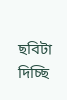ছবিটা দিচ্ছি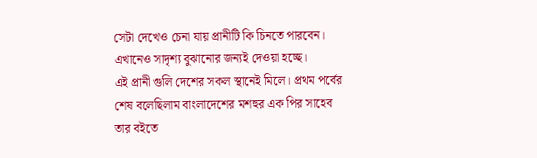সেটা দেখেও চেনা যায় প্রানীটি কি চিনতে পারবেন। এখানেও সাদৃশ্য বুঝানোর জন্যই দেওয়া হচ্ছে।
এই প্রানী গুলি দেশের সকল স্থানেই মিলে। প্রথম পর্বের শেষ বলেছিলাম বাংলাদেশের মশহুর এক পির সাহেব তার বইতে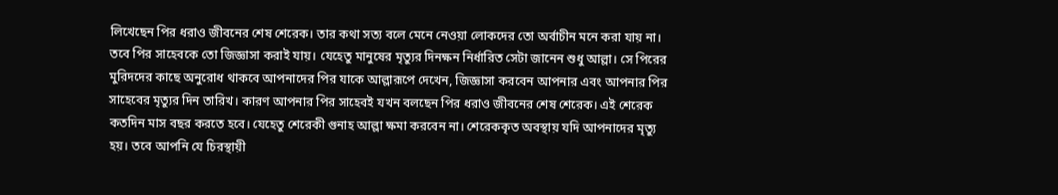লিখেছেন পির ধরাও জীবনের শেষ শেরেক। তার কথা সত্য বলে মেনে নেওয়া লোকদের তো অর্বাচীন মনে করা যায় না। তবে পির সাহেবকে তো জিজ্ঞাসা করাই যায়। যেহেতু মানুষের মৃত্যুর দিনক্ষন নির্ধারিত সেটা জানেন শুধু আল্লা। সে পিরের মুরিদদের কাছে অনুরোধ থাকবে আপনাদের পির যাকে আল্লারূপে দেখেন, জিজ্ঞাসা করবেন আপনার এবং আপনার পির সাহেবের মৃত্যুর দিন তারিখ। কারণ আপনার পির সাহেবই যখন বলছেন পির ধরাও জীবনের শেষ শেরেক। এই শেরেক কতদিন মাস বছর করতে হবে। যেহেতু শেরেকী গুনাহ আল্লা ক্ষমা করবেন না। শেরেককৃত অবস্থায় যদি আপনাদের মৃত্যু হয়। তবে আপনি যে চিরস্থায়ী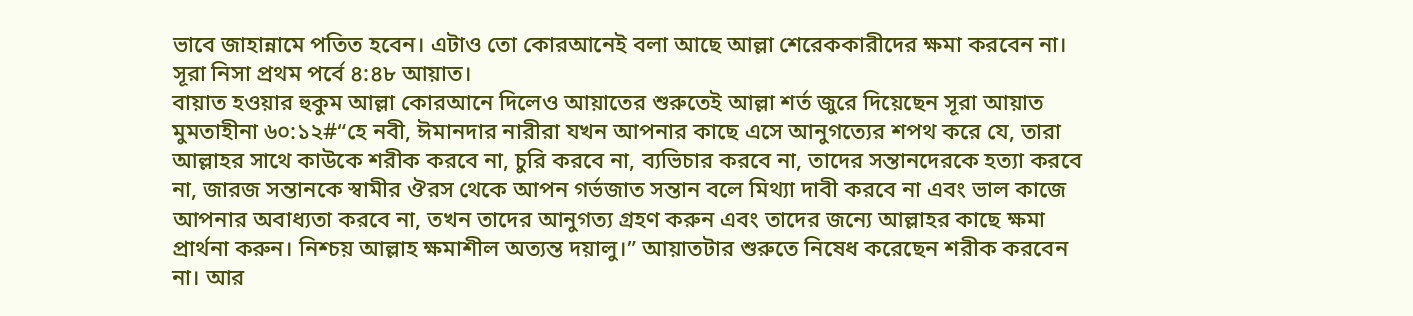ভাবে জাহান্নামে পতিত হবেন। এটাও তো কোরআনেই বলা আছে আল্লা শেরেককারীদের ক্ষমা করবেন না। সূরা নিসা প্রথম পর্বে ৪:৪৮ আয়াত।
বায়াত হওয়ার হুকুম আল্লা কোরআনে দিলেও আয়াতের শুরুতেই আল্লা শর্ত জুরে দিয়েছেন সূরা আয়াত মুমতাহীনা ৬০:১২#“হে নবী, ঈমানদার নারীরা যখন আপনার কাছে এসে আনুগত্যের শপথ করে যে, তারা আল্লাহর সাথে কাউকে শরীক করবে না, চুরি করবে না, ব্যভিচার করবে না, তাদের সন্তানদেরকে হত্যা করবে না, জারজ সন্তানকে স্বামীর ঔরস থেকে আপন গর্ভজাত সন্তান বলে মিথ্যা দাবী করবে না এবং ভাল কাজে আপনার অবাধ্যতা করবে না, তখন তাদের আনুগত্য গ্রহণ করুন এবং তাদের জন্যে আল্লাহর কাছে ক্ষমা প্রার্থনা করুন। নিশ্চয় আল্লাহ ক্ষমাশীল অত্যন্ত দয়ালু।” আয়াতটার শুরুতে নিষেধ করেছেন শরীক করবেন না। আর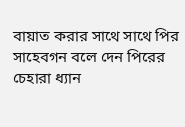বায়াত করার সাথে সাথে পির সাহেবগন বলে দেন পিরের চেহারা ধ্যান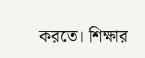করতে। শিক্ষার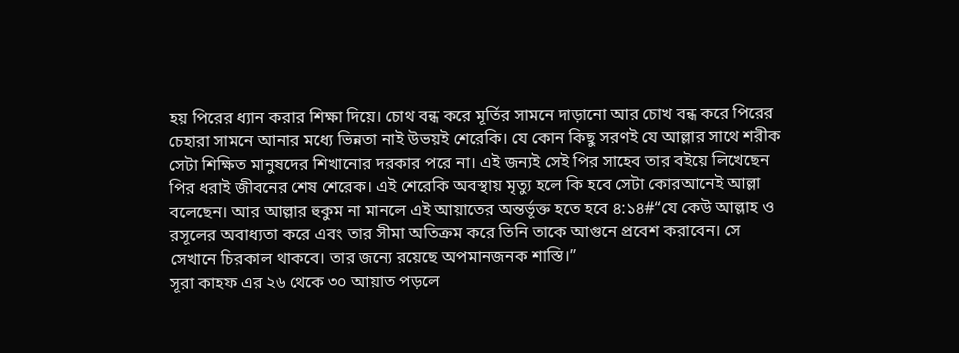হয় পিরের ধ্যান করার শিক্ষা দিয়ে। চোথ বন্ধ করে মূর্তির সামনে দাড়ানো আর চোখ বন্ধ করে পিরের চেহারা সামনে আনার মধ্যে ভিন্নতা নাই উভয়ই শেরেকি। যে কোন কিছু সরণই যে আল্লার সাথে শরীক সেটা শিক্ষিত মানুষদের শিখানোর দরকার পরে না। এই জন্যই সেই পির সাহেব তার বইয়ে লিখেছেন পির ধরাই জীবনের শেষ শেরেক। এই শেরেকি অবস্থায় মৃত্যু হলে কি হবে সেটা কোরআনেই আল্লা বলেছেন। আর আল্লার হুকুম না মানলে এই আয়াতের অন্তর্ভূক্ত হতে হবে ৪:১৪#“যে কেউ আল্লাহ ও রসূলের অবাধ্যতা করে এবং তার সীমা অতিক্রম করে তিনি তাকে আগুনে প্রবেশ করাবেন। সে সেখানে চিরকাল থাকবে। তার জন্যে রয়েছে অপমানজনক শাস্তি।”
সূরা কাহফ এর ২৬ থেকে ৩০ আয়াত পড়লে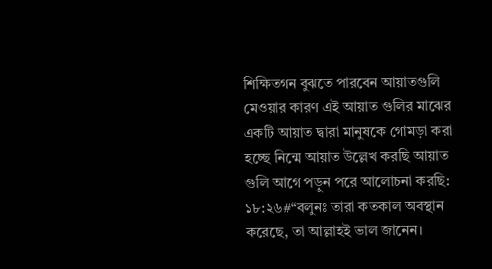শিক্ষিতগন বুঝতে পারবেন আয়াতগুলি মেওয়ার কারণ এই আয়াত গুলির মাঝের একটি আয়াত দ্বারা মানুষকে গোমড়া করা হচ্ছে নিন্মে আয়াত উল্লেখ করছি আয়াত গুলি আগে পড়ুন পরে আলোচনা করছি:
১৮:২৬#“বলুনঃ তারা কতকাল অবস্থান করেছে, তা আল্লাহই ভাল জানেন।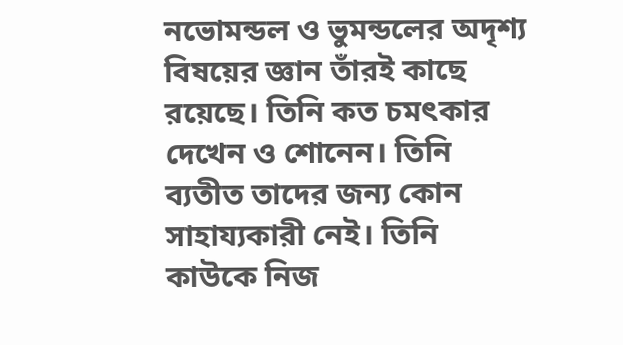নভোমন্ডল ও ভুমন্ডলের অদৃশ্য বিষয়ের জ্ঞান তাঁরই কাছে রয়েছে। তিনি কত চমৎকার দেখেন ও শোনেন। তিনি ব্যতীত তাদের জন্য কোন সাহায্যকারী নেই। তিনি কাউকে নিজ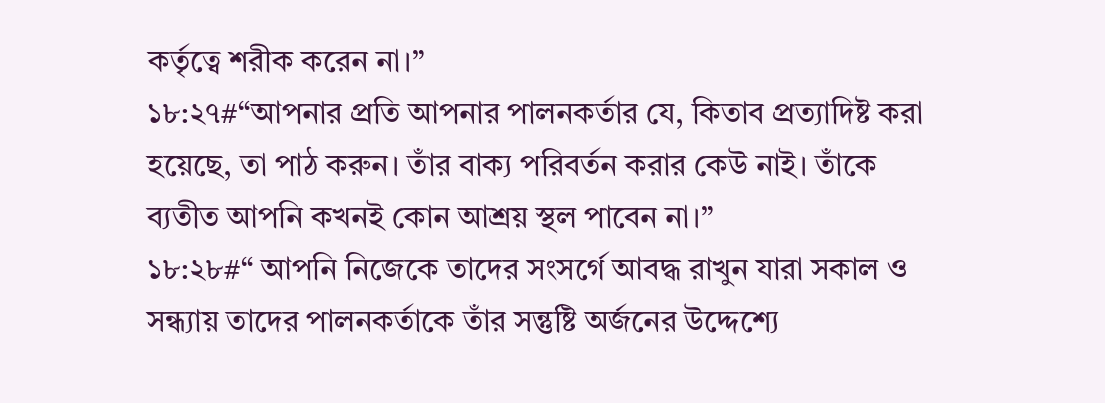কর্তৃত্বে শরীক করেন না।”
১৮:২৭#“আপনার প্রতি আপনার পালনকর্তার যে, কিতাব প্রত্যাদিষ্ট করা হয়েছে, তা পাঠ করুন। তাঁর বাক্য পরিবর্তন করার কেউ নাই। তাঁকে ব্যতীত আপনি কখনই কোন আশ্রয় স্থল পাবেন না।”
১৮:২৮#“ আপনি নিজেকে তাদের সংসর্গে আবদ্ধ রাখুন যারা সকাল ও সন্ধ্যায় তাদের পালনকর্তাকে তাঁর সন্তুষ্টি অর্জনের উদ্দেশ্যে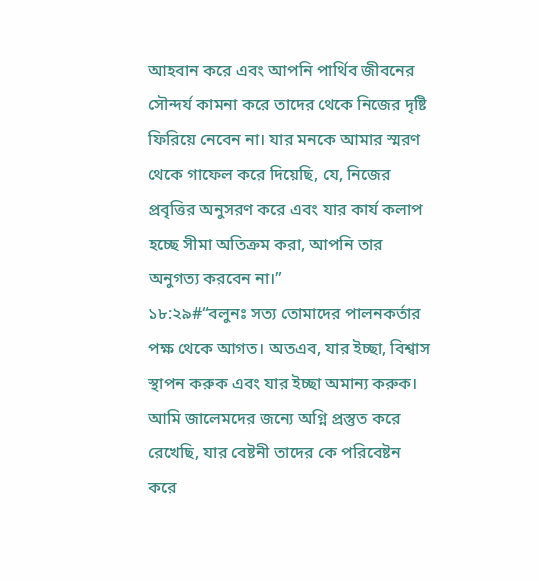আহবান করে এবং আপনি পার্থিব জীবনের সৌন্দর্য কামনা করে তাদের থেকে নিজের দৃষ্টি ফিরিয়ে নেবেন না। যার মনকে আমার স্মরণ থেকে গাফেল করে দিয়েছি, যে, নিজের প্রবৃত্তির অনুসরণ করে এবং যার কার্য কলাপ হচ্ছে সীমা অতিক্রম করা, আপনি তার অনুগত্য করবেন না।”
১৮:২৯#“বলুনঃ সত্য তোমাদের পালনকর্তার পক্ষ থেকে আগত। অতএব, যার ইচ্ছা, বিশ্বাস স্থাপন করুক এবং যার ইচ্ছা অমান্য করুক। আমি জালেমদের জন্যে অগ্নি প্রস্তুত করে রেখেছি, যার বেষ্টনী তাদের কে পরিবেষ্টন করে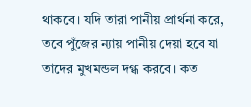থাকবে। যদি তারা পানীয় প্রার্থনা করে, তবে পুঁজের ন্যায় পানীয় দেয়া হবে যা তাদের মুখমন্ডল দগ্ধ করবে। কত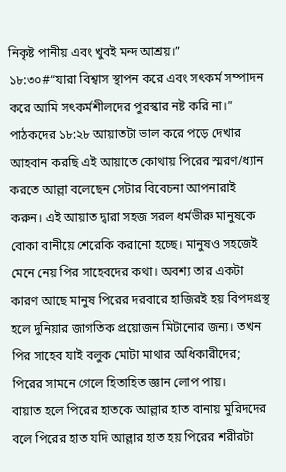নিকৃষ্ট পানীয় এবং খুবই মন্দ আশ্রয়।”
১৮:৩০#“যারা বিশ্বাস স্থাপন করে এবং সৎকর্ম সম্পাদন করে আমি সৎকর্মশীলদের পুরস্কার নষ্ট করি না।”
পাঠকদের ১৮:২৮ আয়াতটা ভাল করে পড়ে দেখার আহবান করছি এই আয়াতে কোথায় পিরের স্মরণ/ধ্যান করতে আল্লা বলেছেন সেটার বিবেচনা আপনারাই করুন। এই আয়াত দ্বারা সহজ সরল ধর্মভীরু মানুষকে বোকা বানীয়ে শেরেকি করানো হচ্ছে। মানুষও সহজেই মেনে নেয় পির সাহেবদের কথা। অবশ্য তার একটা কারণ আছে মানুষ পিরের দরবারে হাজিরই হয় বিপদগ্রস্থ হলে দুনিয়ার জাগতিক প্রয়োজন মিটানোর জন্য। তখন পির সাহেব যাই বলুক মোটা মাথার অধিকারীদের; পিরের সামনে গেলে হিতাহিত জ্ঞান লোপ পায়।
বায়াত হলে পিরের হাতকে আল্লার হাত বানায় মুরিদদের বলে পিরের হাত যদি আল্লার হাত হয় পিরের শরীরটা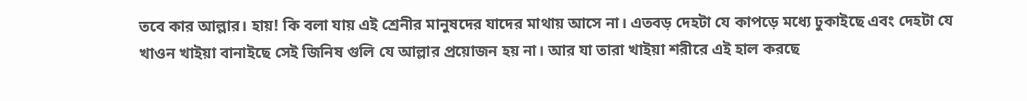তবে কার আল্লার। হায়! কি বলা যায় এই শ্রেনীর মানুষদের যাদের মাথায় আসে না। এতবড় দেহটা যে কাপড়ে মধ্যে ঢুকাইছে এবং দেহটা যে খাওন খাইয়া বানাইছে সেই জিনিষ গুলি যে আল্লার প্রয়োজন হয় না। আর যা তারা খাইয়া শরীরে এই হাল করছে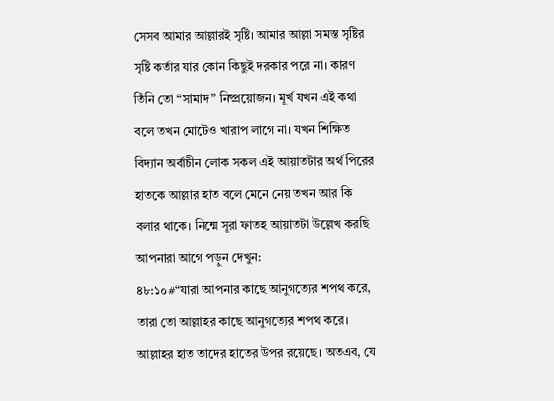সেসব আমার আল্লারই সৃষ্টি। আমার আল্লা সমস্ত সৃষ্টির সৃষ্টি কর্তার যার কোন কিছুই দরকার পরে না। কারণ তিঁনি তো “সামাদ” নিষ্প্রয়োজন। মূর্খ যখন এই কথা বলে তখন মোটেও খারাপ লাগে না। যখন শিক্ষিত বিদ্যান অর্বাচীন লোক সকল এই আয়াতটার অর্থ পিরের হাতকে আল্লার হাত বলে মেনে নেয় তখন আর কি বলার থাকে। নিন্মে সূরা ফাতহ আয়াতটা উল্লেখ করছি আপনারা আগে পড়ুন দেখুন:
৪৮:১০#“যারা আপনার কাছে আনুগত্যের শপথ করে, তারা তো আল্লাহর কাছে আনুগত্যের শপথ করে। আল্লাহর হাত তাদের হাতের উপর রয়েছে। অতএব, যে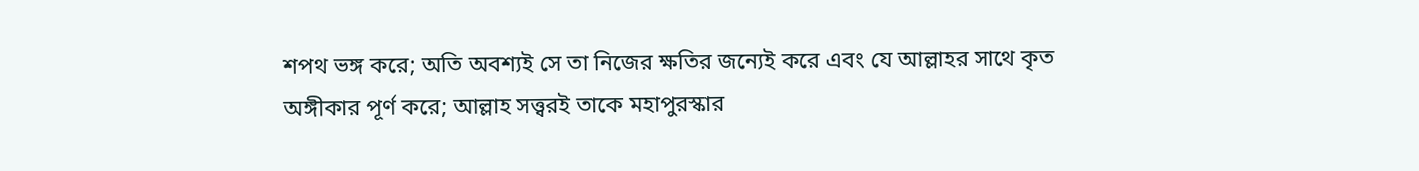শপথ ভঙ্গ করে; অতি অবশ্যই সে তা নিজের ক্ষতির জন্যেই করে এবং যে আল্লাহর সাথে কৃত অঙ্গীকার পূর্ণ করে; আল্লাহ সত্ত্বরই তাকে মহাপুরস্কার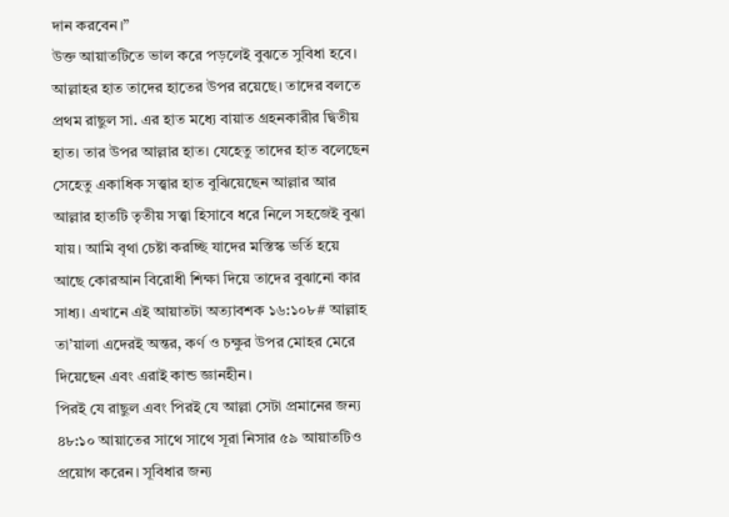দান করবেন।”
উক্ত আয়াতটিতে ভাল করে পড়লেই বুঝতে সুবিধা হবে। আল্লাহর হাত তাদের হাতের উপর রয়েছে। তাদের বলতে প্রথম রাছুল সা. এর হাত মধ্যে বায়াত গ্রহনকারীর দ্বিতীয় হাত। তার উপর আল্লার হাত। যেহেতু তাদের হাত বলেছেন সেহেতু একাধিক সত্ত্বার হাত বুঝিয়েছেন আল্লার আর আল্লার হাতটি তৃতীয় সত্ত্বা হিসাবে ধরে নিলে সহজেই বুঝা যায়। আমি বৃথা চেষ্টা করচ্ছি যাদের মস্তিস্ক ভর্তি হয়ে আছে কোরআন বিরোধী শিক্ষা দিয়ে তাদের বুঝানো কার সাধ্য। এখানে এই আয়াতটা অত্যাবশক ১৬:১০৮# আল্লাহ তা’য়ালা এদেরই অন্তর, কর্ণ ও চক্ষুর উপর মোহর মেরে দিয়েছেন এবং এরাই কান্ড জ্ঞানহীন।
পিরই যে রাছুল এবং পিরই যে আল্লা সেটা প্রমানের জন্য ৪৮:১০ আয়াতের সাথে সাথে সূরা নিসার ৫৯ আয়াতটিও প্রয়োগ করেন। সূবিধার জন্য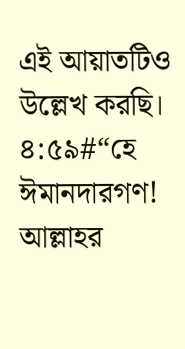এই আয়াতটিও উল্লেখ করছি। ৪:৫৯#“হে ঈমানদারগণ! আল্লাহর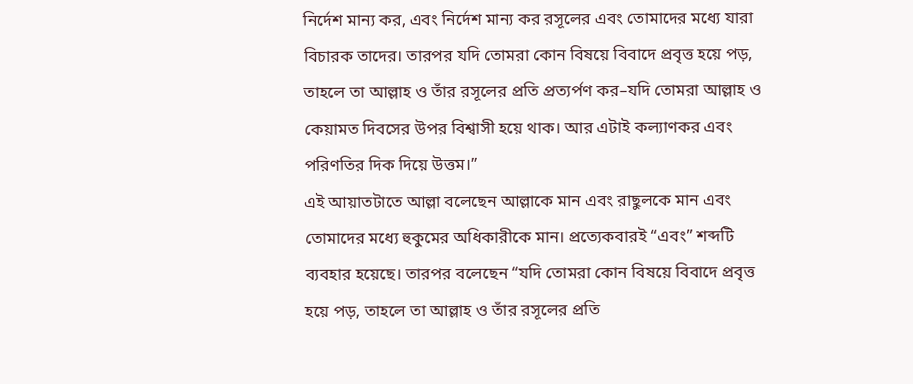নির্দেশ মান্য কর, এবং নির্দেশ মান্য কর রসূলের এবং তোমাদের মধ্যে যারা বিচারক তাদের। তারপর যদি তোমরা কোন বিষয়ে বিবাদে প্রবৃত্ত হয়ে পড়, তাহলে তা আল্লাহ ও তাঁর রসূলের প্রতি প্রত্যর্পণ কর–যদি তোমরা আল্লাহ ও কেয়ামত দিবসের উপর বিশ্বাসী হয়ে থাক। আর এটাই কল্যাণকর এবং পরিণতির দিক দিয়ে উত্তম।”
এই আয়াতটাতে আল্লা বলেছেন আল্লাকে মান এবং রাছুলকে মান এবং তোমাদের মধ্যে হুকুমের অধিকারীকে মান। প্রত্যেকবারই “এবং” শব্দটি ব্যবহার হয়েছে। তারপর বলেছেন “যদি তোমরা কোন বিষয়ে বিবাদে প্রবৃত্ত হয়ে পড়, তাহলে তা আল্লাহ ও তাঁর রসূলের প্রতি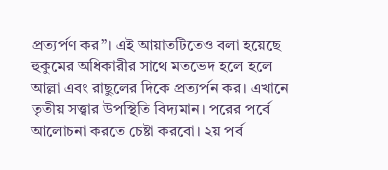প্রত্যর্পণ কর”। এই আয়াতটিতেও বলা হয়েছে হুকুমের অধিকারীর সাথে মতভেদ হলে হলে আল্লা এবং রাছুলের দিকে প্রত্যর্পন কর। এখানে তৃতীয় সত্ত্বার উপস্থিতি বিদ্যমান। পরের পর্বে আলোচনা করতে চেষ্টা করবো। ২য় পর্ব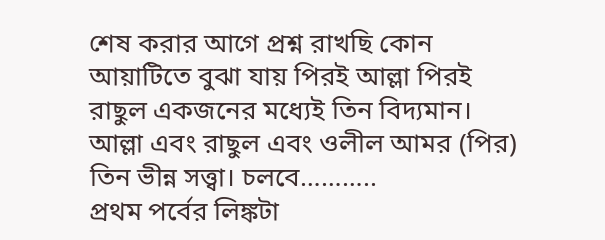শেষ করার আগে প্রশ্ন রাখছি কোন আয়াটিতে বুঝা যায় পিরই আল্লা পিরই রাছুল একজনের মধ্যেই তিন বিদ্যমান। আল্লা এবং রাছুল এবং ওলীল আমর (পির) তিন ভীন্ন সত্ত্বা। চলবে………..
প্রথম পর্বের লিঙ্কটা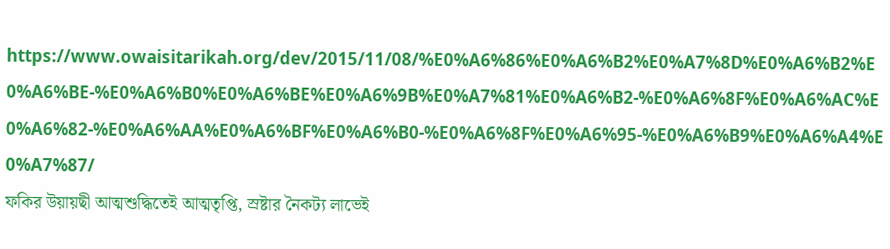https://www.owaisitarikah.org/dev/2015/11/08/%E0%A6%86%E0%A6%B2%E0%A7%8D%E0%A6%B2%E0%A6%BE-%E0%A6%B0%E0%A6%BE%E0%A6%9B%E0%A7%81%E0%A6%B2-%E0%A6%8F%E0%A6%AC%E0%A6%82-%E0%A6%AA%E0%A6%BF%E0%A6%B0-%E0%A6%8F%E0%A6%95-%E0%A6%B9%E0%A6%A4%E0%A7%87/
ফকির উয়ায়ছী আত্মশুদ্ধিতেই আত্মতৃপ্তি, স্রষ্টার নৈকট্য লাভেই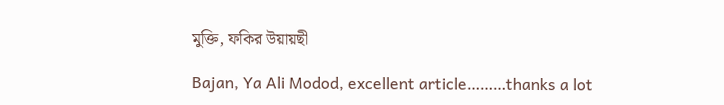মুক্তি, ফকির উয়ায়ছী

Bajan, Ya Ali Modod, excellent article………thanks a lot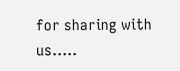for sharing with us…..